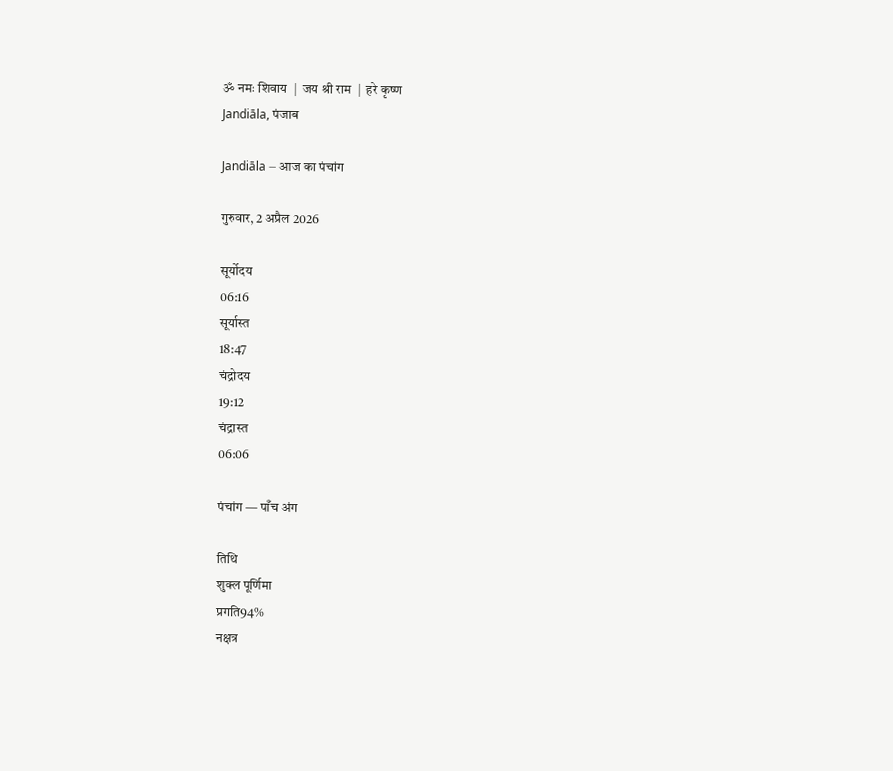ॐ नमः शिवाय  |  जय श्री राम  |  हरे कृष्ण
Jandiāla, पंजाब

Jandiāla — आज का पंचांग

गुरुवार, 2 अप्रैल 2026

सूर्योदय
06:16
सूर्यास्त
18:47
चंद्रोदय
19:12
चंद्रास्त
06:06

पंचांग — पाँच अंग

तिथि
शुक्ल पूर्णिमा
प्रगति94%
नक्षत्र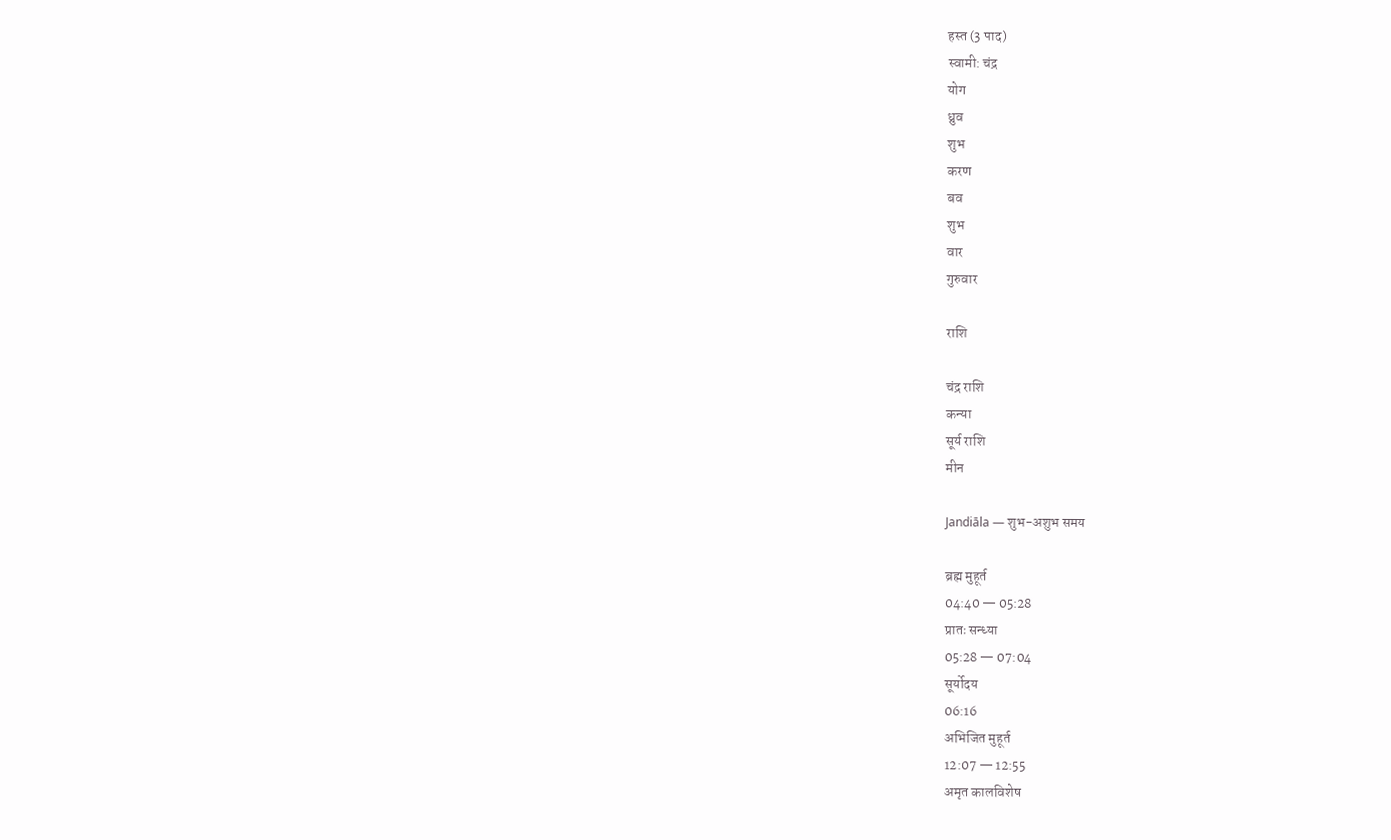हस्त (3 पाद)
स्वामी: चंद्र
योग
ध्रुव
शुभ
करण
बव
शुभ
वार
गुरुवार

राशि

चंद्र राशि
कन्या
सूर्य राशि
मीन

Jandiāla — शुभ-अशुभ समय

ब्रह्म मुहूर्त
04:40 — 05:28
प्रातः सन्ध्या
05:28 — 07:04
सूर्योदय
06:16
अभिजित मुहूर्त
12:07 — 12:55
अमृत कालविशेष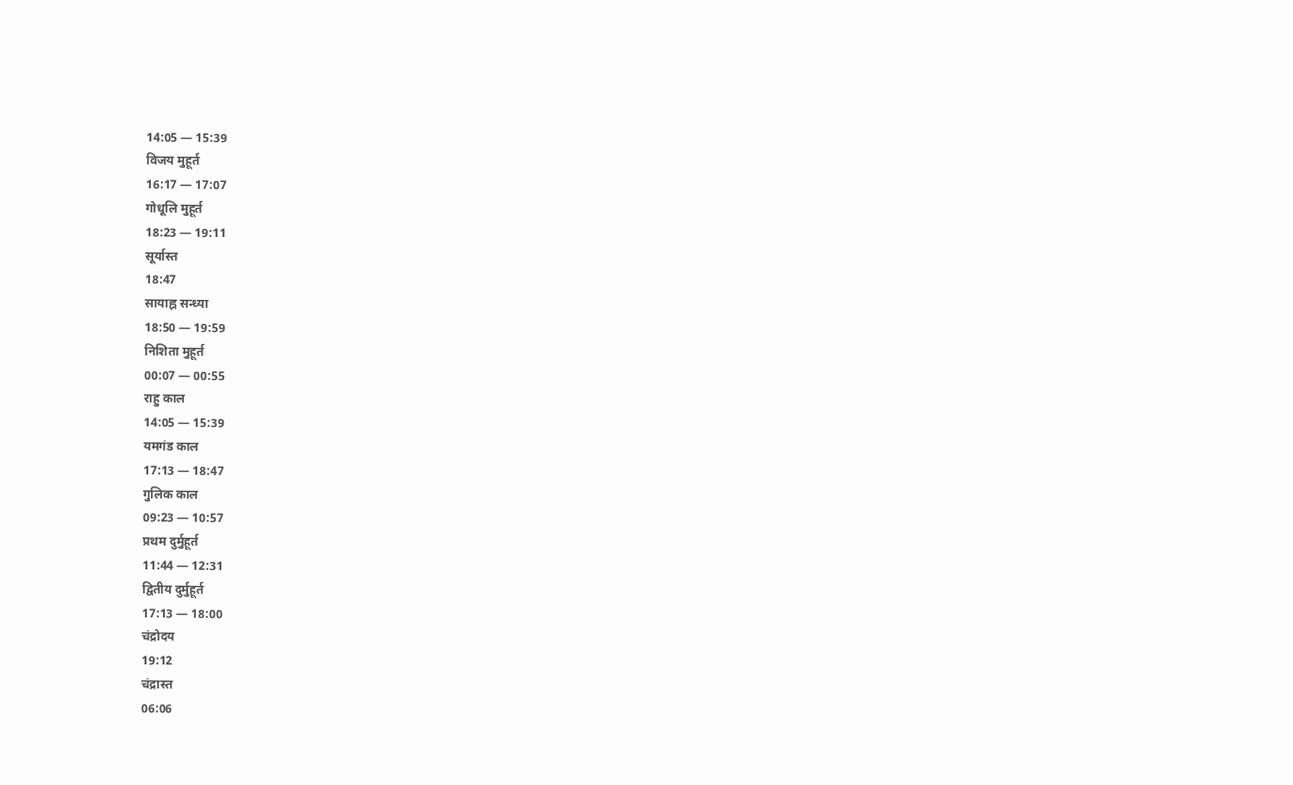14:05 — 15:39
विजय मुहूर्त
16:17 — 17:07
गोधूलि मुहूर्त
18:23 — 19:11
सूर्यास्त
18:47
सायाह्न सन्ध्या
18:50 — 19:59
निशिता मुहूर्त
00:07 — 00:55
राहु काल
14:05 — 15:39
यमगंड काल
17:13 — 18:47
गुलिक काल
09:23 — 10:57
प्रथम दुर्मुहूर्त
11:44 — 12:31
द्वितीय दुर्मुहूर्त
17:13 — 18:00
चंद्रोदय
19:12
चंद्रास्त
06:06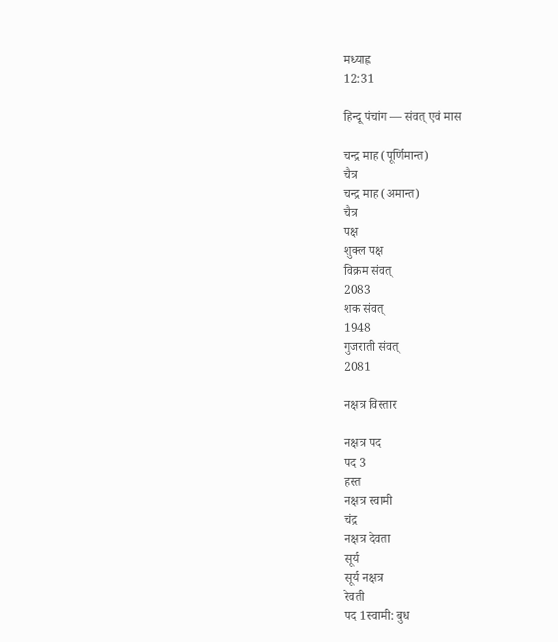मध्याह्न
12:31

हिन्दू पंचांग — संवत् एवं मास

चन्द्र माह (पूर्णिमान्त)
चैत्र
चन्द्र माह (अमान्त)
चैत्र
पक्ष
शुक्ल पक्ष
विक्रम संवत्
2083
शक संवत्
1948
गुजराती संवत्
2081

नक्षत्र विस्तार

नक्षत्र पद
पद 3
हस्त
नक्षत्र स्वामी
चंद्र
नक्षत्र देवता
सूर्य
सूर्य नक्षत्र
रेवती
पद 1स्वामी: बुध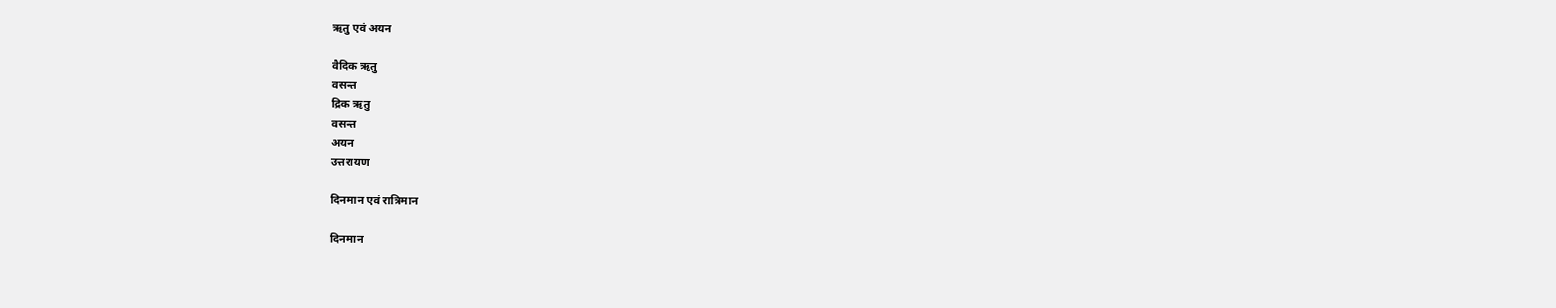ऋतु एवं अयन

वैदिक ऋतु
वसन्त
द्रिक ऋतु
वसन्त
अयन
उत्तरायण

दिनमान एवं रात्रिमान

दिनमान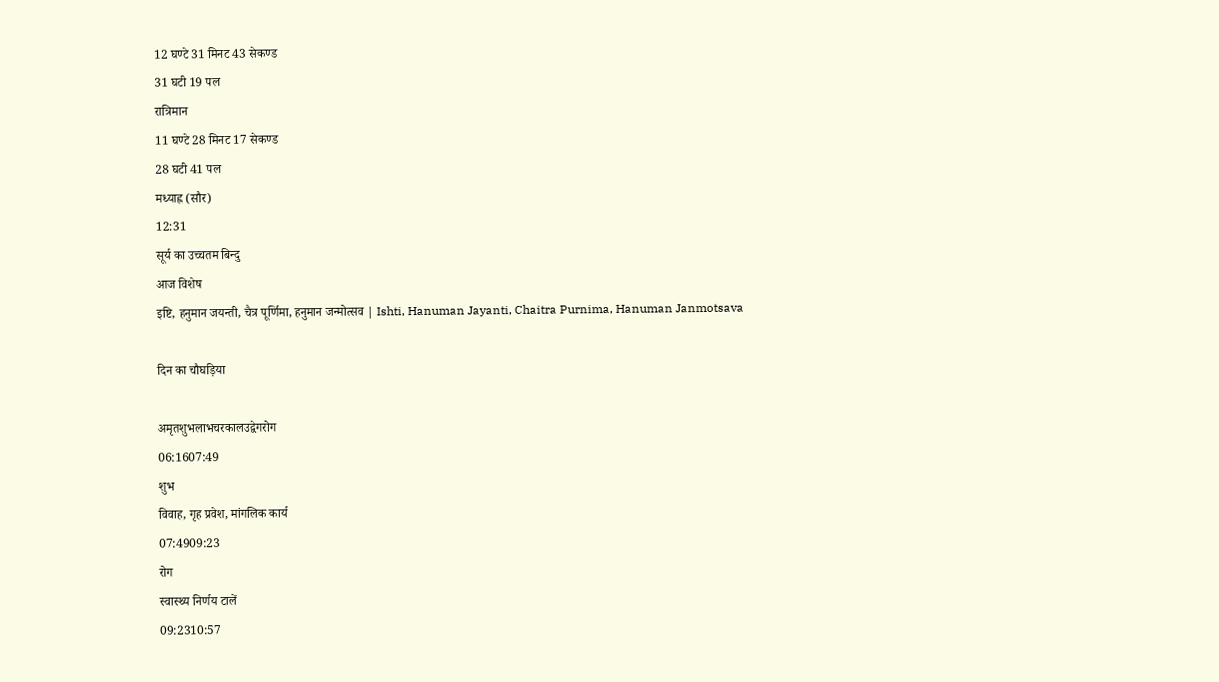12 घण्टे 31 मिनट 43 सेकण्ड
31 घटी 19 पल
रात्रिमान
11 घण्टे 28 मिनट 17 सेकण्ड
28 घटी 41 पल
मध्याह्न (सौर)
12:31
सूर्य का उच्चतम बिन्दु
आज विशेष
इष्टि, हनुमान जयन्ती, चैत्र पूर्णिमा, हनुमान जन्मोत्सव | Ishti, Hanuman Jayanti, Chaitra Purnima, Hanuman Janmotsava

दिन का चौघड़िया

अमृतशुभलाभचरकालउद्वेगरोग
06:1607:49
शुभ
विवाह, गृह प्रवेश, मांगलिक कार्य
07:4909:23
रोग
स्वास्थ्य निर्णय टालें
09:2310:57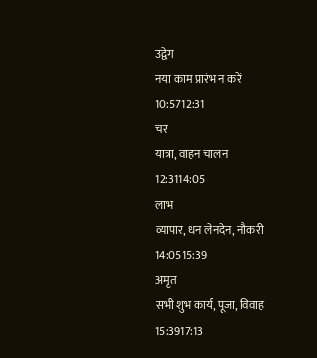उद्वेग
नया काम प्रारंभ न करें
10:5712:31
चर
यात्रा, वाहन चालन
12:3114:05
लाभ
व्यापार, धन लेनदेन, नौकरी
14:0515:39
अमृत
सभी शुभ कार्य, पूजा, विवाह
15:3917:13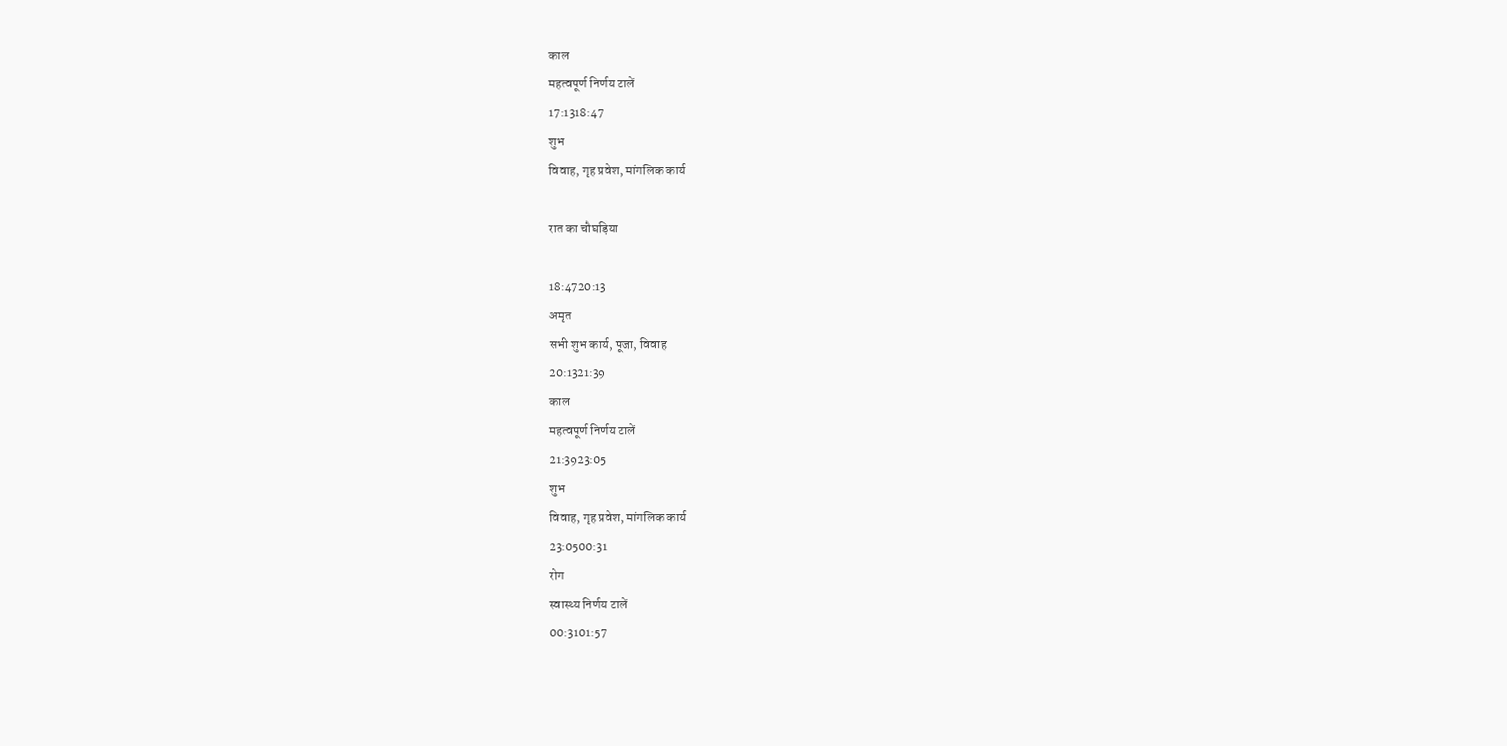काल
महत्वपूर्ण निर्णय टालें
17:1318:47
शुभ
विवाह, गृह प्रवेश, मांगलिक कार्य

रात का चौघड़िया

18:4720:13
अमृत
सभी शुभ कार्य, पूजा, विवाह
20:1321:39
काल
महत्वपूर्ण निर्णय टालें
21:3923:05
शुभ
विवाह, गृह प्रवेश, मांगलिक कार्य
23:0500:31
रोग
स्वास्थ्य निर्णय टालें
00:3101:57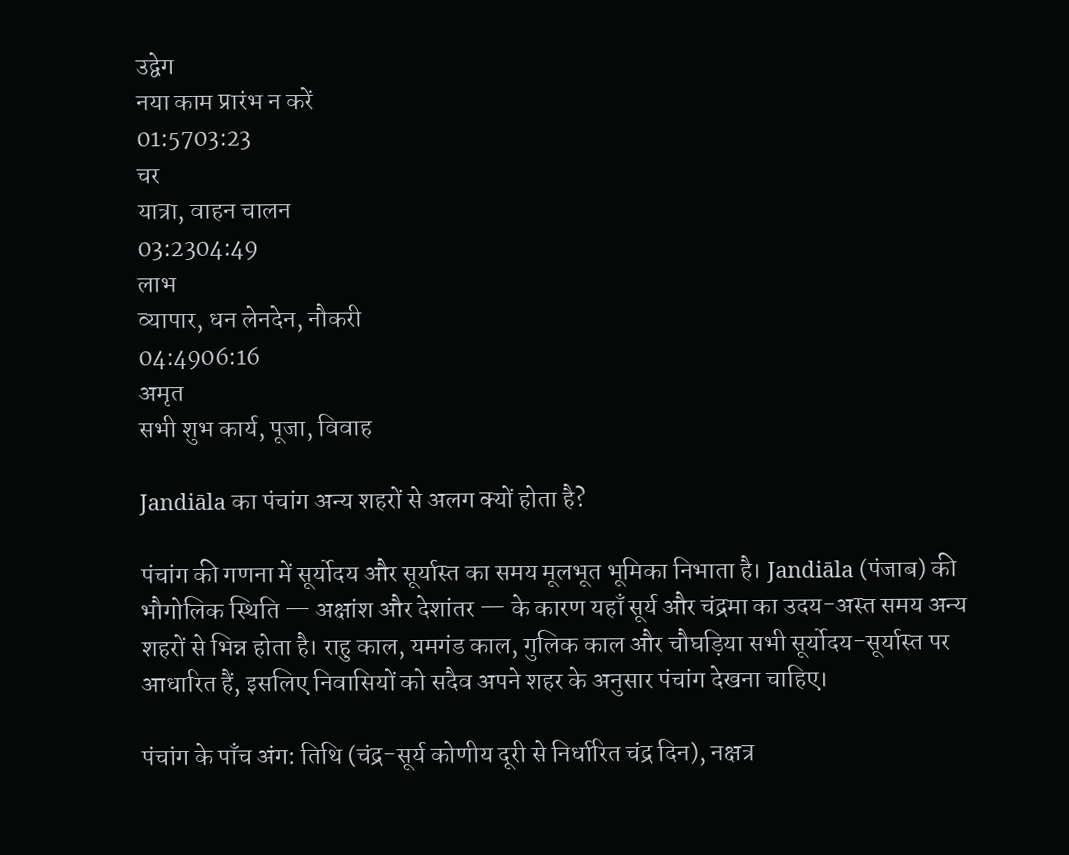उद्वेग
नया काम प्रारंभ न करें
01:5703:23
चर
यात्रा, वाहन चालन
03:2304:49
लाभ
व्यापार, धन लेनदेन, नौकरी
04:4906:16
अमृत
सभी शुभ कार्य, पूजा, विवाह

Jandiāla का पंचांग अन्य शहरों से अलग क्यों होता है?

पंचांग की गणना में सूर्योदय और सूर्यास्त का समय मूलभूत भूमिका निभाता है। Jandiāla (पंजाब) की भौगोलिक स्थिति — अक्षांश और देशांतर — के कारण यहाँ सूर्य और चंद्रमा का उदय-अस्त समय अन्य शहरों से भिन्न होता है। राहु काल, यमगंड काल, गुलिक काल और चौघड़िया सभी सूर्योदय-सूर्यास्त पर आधारित हैं, इसलिए निवासियों को सदैव अपने शहर के अनुसार पंचांग देखना चाहिए।

पंचांग के पाँच अंग: तिथि (चंद्र-सूर्य कोणीय दूरी से निर्धारित चंद्र दिन), नक्षत्र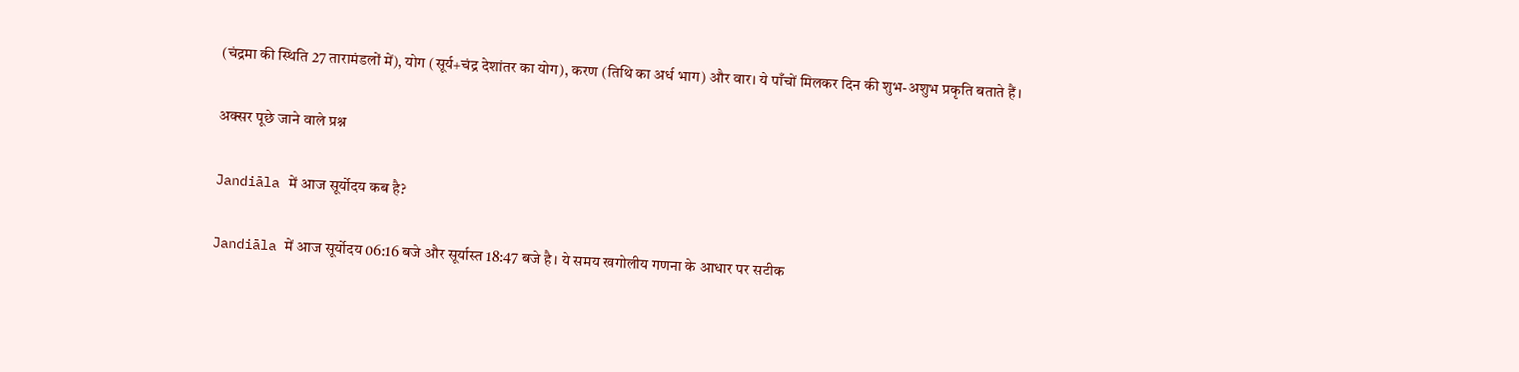(चंद्रमा की स्थिति 27 तारामंडलों में), योग (सूर्य+चंद्र देशांतर का योग), करण (तिथि का अर्ध भाग) और वार। ये पाँचों मिलकर दिन की शुभ-अशुभ प्रकृति बताते हैं।

अक्सर पूछे जाने वाले प्रश्न

Jandiāla में आज सूर्योदय कब है?

Jandiāla में आज सूर्योदय 06:16 बजे और सूर्यास्त 18:47 बजे है। ये समय खगोलीय गणना के आधार पर सटीक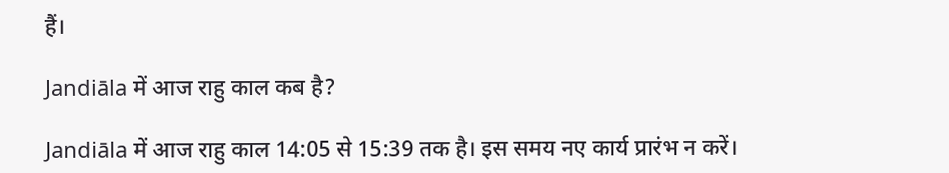हैं।

Jandiāla में आज राहु काल कब है?

Jandiāla में आज राहु काल 14:05 से 15:39 तक है। इस समय नए कार्य प्रारंभ न करें।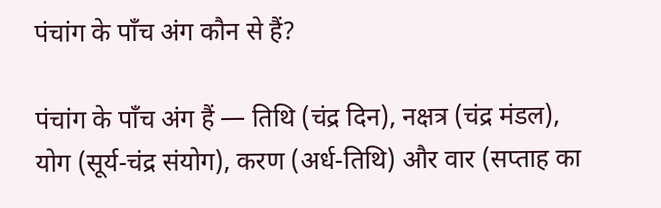पंचांग के पाँच अंग कौन से हैं?

पंचांग के पाँच अंग हैं — तिथि (चंद्र दिन), नक्षत्र (चंद्र मंडल), योग (सूर्य-चंद्र संयोग), करण (अर्ध-तिथि) और वार (सप्ताह का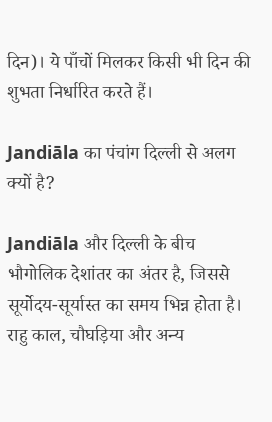दिन)। ये पाँचों मिलकर किसी भी दिन की शुभता निर्धारित करते हैं।

Jandiāla का पंचांग दिल्ली से अलग क्यों है?

Jandiāla और दिल्ली के बीच भौगोलिक देशांतर का अंतर है, जिससे सूर्योदय-सूर्यास्त का समय भिन्न होता है। राहु काल, चौघड़िया और अन्य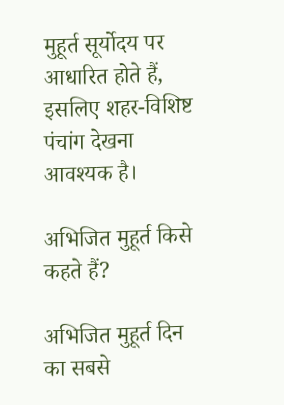मुहूर्त सूर्योदय पर आधारित होते हैं, इसलिए शहर-विशिष्ट पंचांग देखना आवश्यक है।

अभिजित मुहूर्त किसे कहते हैं?

अभिजित मुहूर्त दिन का सबसे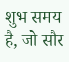शुभ समय है, जो सौर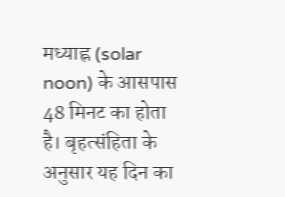मध्याह्न (solar noon) के आसपास 48 मिनट का होता है। बृहत्संहिता के अनुसार यह दिन का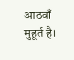आठवाँ मुहूर्त है।